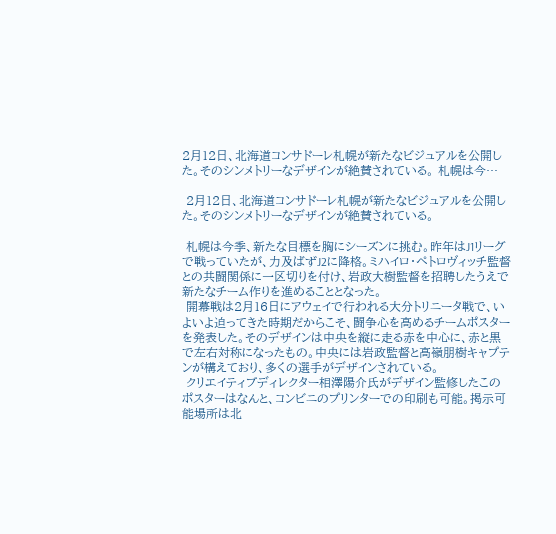2月12日、北海道コンサドーレ札幌が新たなビジュアルを公開した。そのシンメトリーなデザインが絶賛されている。 札幌は今…

 2月12日、北海道コンサドーレ札幌が新たなビジュアルを公開した。そのシンメトリーなデザインが絶賛されている。

 札幌は今季、新たな目標を胸にシーズンに挑む。昨年はJ1リーグで戦っていたが、力及ばずJ2に降格。ミハイロ・ペトロヴィッチ監督との共闘関係に一区切りを付け、岩政大樹監督を招聘したうえで新たなチーム作りを進めることとなった。
 開幕戦は2月16日にアウェイで行われる大分トリニータ戦で、いよいよ迫ってきた時期だからこそ、闘争心を高めるチームポスターを発表した。そのデザインは中央を縦に走る赤を中心に、赤と黒で左右対称になったもの。中央には岩政監督と高嶺朋樹キャプテンが構えており、多くの選手がデザインされている。
 クリエイティブディレクター相澤陽介氏がデザイン監修したこのポスターはなんと、コンビニのプリンターでの印刷も可能。掲示可能場所は北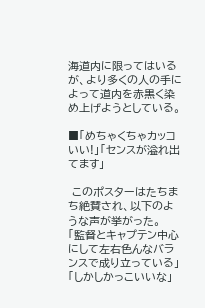海道内に限ってはいるが、より多くの人の手によって道内を赤黒く染め上げようとしている。

■「めちゃくちゃカッコいい!」「センスが溢れ出てます」

 このポスターはたちまち絶賛され、以下のような声が挙がった。
「監督とキャプテン中心にして左右色んなバランスで成り立っている」
「しかしかっこいいな」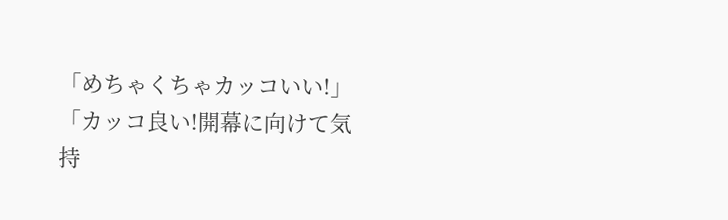「めちゃくちゃカッコいい!」
「カッコ良い!開幕に向けて気持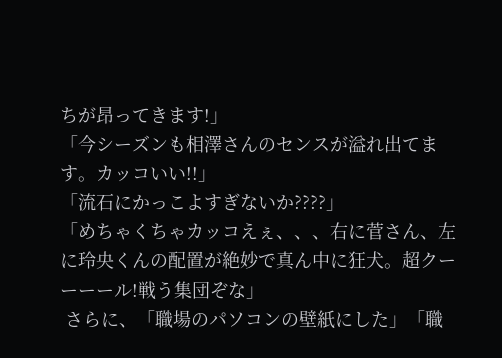ちが昂ってきます!」
「今シーズンも相澤さんのセンスが溢れ出てます。カッコいい!!」
「流石にかっこよすぎないか????」
「めちゃくちゃカッコえぇ、、、右に菅さん、左に玲央くんの配置が絶妙で真ん中に狂犬。超クーーーール!戦う集団ぞな」
 さらに、「職場のパソコンの壁紙にした」「職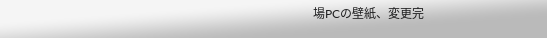場PCの壁紙、変更完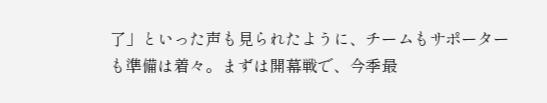了」といった声も見られたように、チームもサポーターも準備は着々。まずは開幕戦で、今季最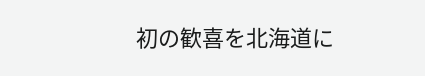初の歓喜を北海道に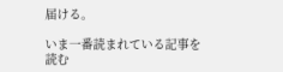届ける。

いま一番読まれている記事を読む